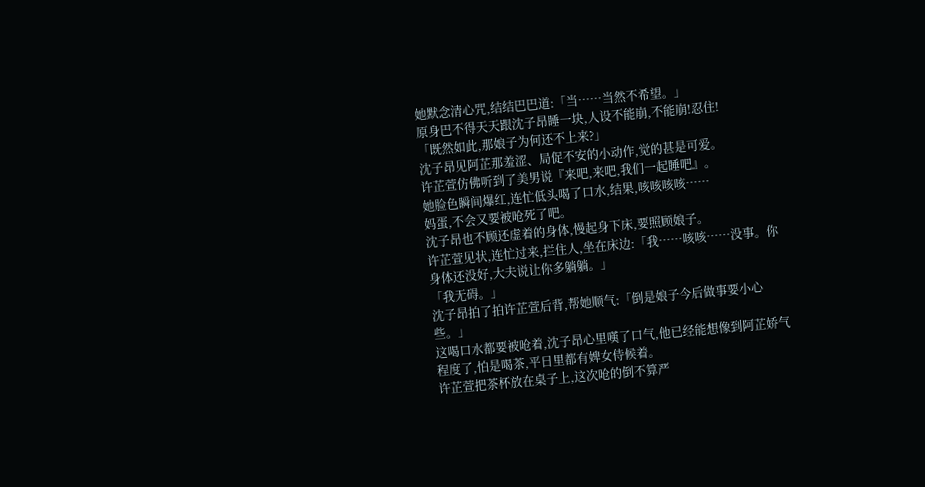她默念清心咒,结结巴巴道:「当……当然不希望。」
原身巴不得天天跟沈子昂睡一块,人设不能崩,不能崩!忍住!
「既然如此,那娘子为何还不上来?」
沈子昂见阿芷那羞涩、局促不安的小动作,觉的甚是可爱。
许芷萱仿佛听到了美男说『来吧,来吧,我们一起睡吧』。
她脸色瞬间爆红,连忙低头喝了口水,结果,咳咳咳咳……
妈蛋,不会又要被呛死了吧。
沈子昂也不顾还虚着的身体,慢起身下床,要照顾娘子。
许芷萱见状,连忙过来,拦住人,坐在床边:「我……咳咳……没事。你身体还没好,大夫说让你多躺躺。」
「我无碍。」
沈子昂拍了拍许芷萱后背,帮她顺气:「倒是娘子今后做事要小心些。」
这喝口水都要被呛着,沈子昂心里嘆了口气,他已经能想像到阿芷娇气程度了,怕是喝茶,平日里都有婢女侍候着。
许芷萱把茶杯放在桌子上,这次呛的倒不算严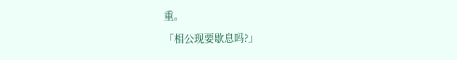重。
「相公现要歇息吗?」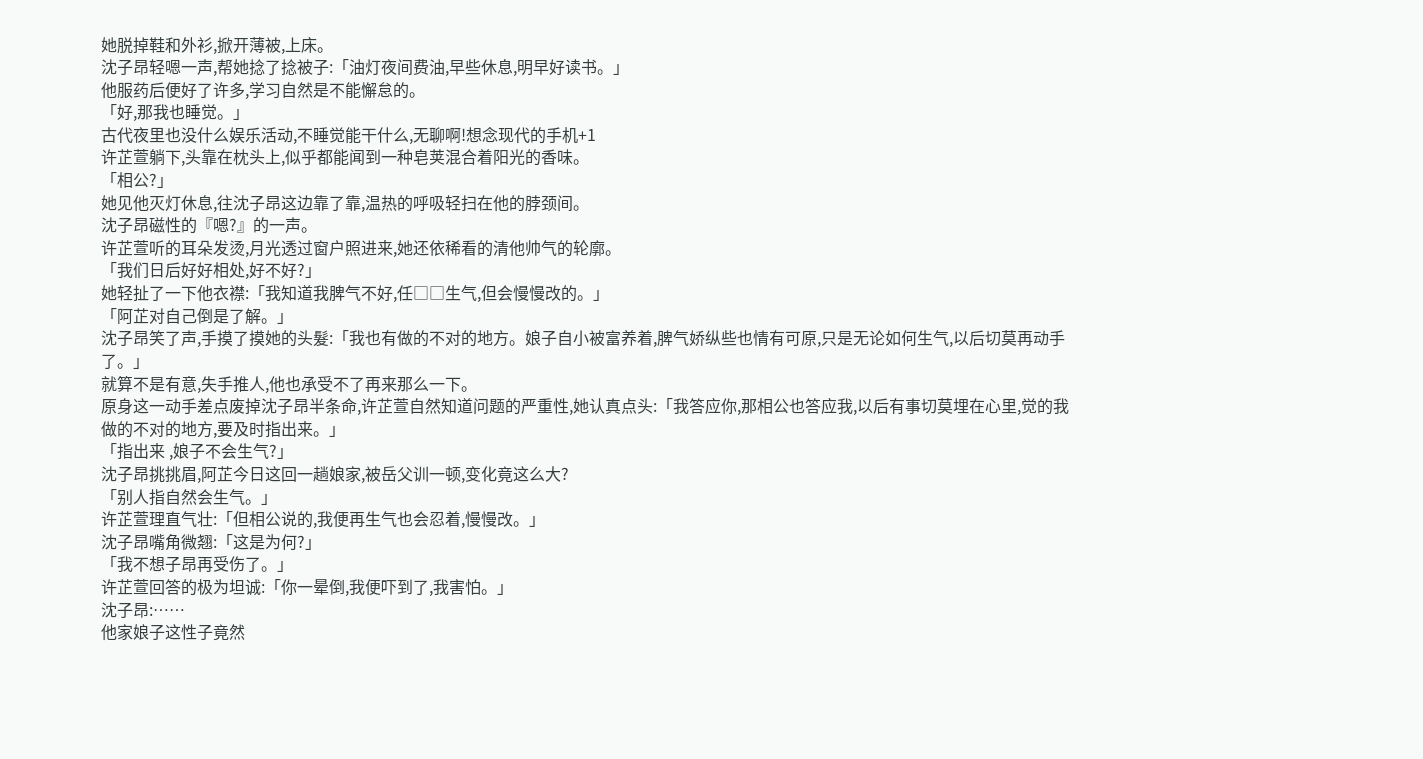她脱掉鞋和外衫,掀开薄被,上床。
沈子昂轻嗯一声,帮她捻了捻被子:「油灯夜间费油,早些休息,明早好读书。」
他服药后便好了许多,学习自然是不能懈怠的。
「好,那我也睡觉。」
古代夜里也没什么娱乐活动,不睡觉能干什么,无聊啊!想念现代的手机+1
许芷萱躺下,头靠在枕头上,似乎都能闻到一种皂荚混合着阳光的香味。
「相公?」
她见他灭灯休息,往沈子昂这边靠了靠,温热的呼吸轻扫在他的脖颈间。
沈子昂磁性的『嗯?』的一声。
许芷萱听的耳朵发烫,月光透过窗户照进来,她还依稀看的清他帅气的轮廓。
「我们日后好好相处,好不好?」
她轻扯了一下他衣襟:「我知道我脾气不好,任□□生气,但会慢慢改的。」
「阿芷对自己倒是了解。」
沈子昂笑了声,手摸了摸她的头髮:「我也有做的不对的地方。娘子自小被富养着,脾气娇纵些也情有可原,只是无论如何生气,以后切莫再动手了。」
就算不是有意,失手推人,他也承受不了再来那么一下。
原身这一动手差点废掉沈子昂半条命,许芷萱自然知道问题的严重性,她认真点头:「我答应你,那相公也答应我,以后有事切莫埋在心里,觉的我做的不对的地方,要及时指出来。」
「指出来 ,娘子不会生气?」
沈子昂挑挑眉,阿芷今日这回一趟娘家,被岳父训一顿,变化竟这么大?
「别人指自然会生气。」
许芷萱理直气壮:「但相公说的,我便再生气也会忍着,慢慢改。」
沈子昂嘴角微翘:「这是为何?」
「我不想子昂再受伤了。」
许芷萱回答的极为坦诚:「你一晕倒,我便吓到了,我害怕。」
沈子昂:……
他家娘子这性子竟然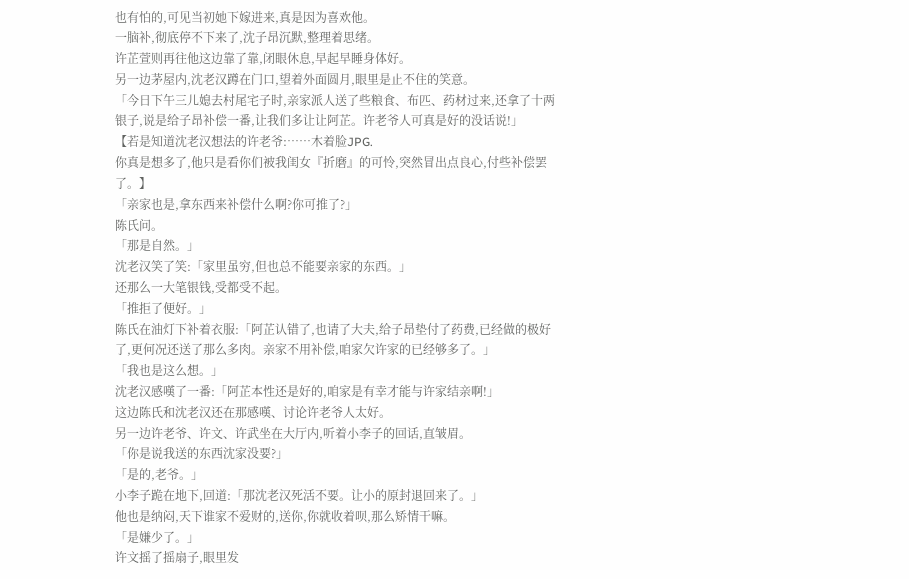也有怕的,可见当初她下嫁进来,真是因为喜欢他。
一脑补,彻底停不下来了,沈子昂沉默,整理着思绪。
许芷萱则再往他这边靠了靠,闭眼休息,早起早睡身体好。
另一边茅屋内,沈老汉蹲在门口,望着外面圆月,眼里是止不住的笑意。
「今日下午三儿媳去村尾宅子时,亲家派人送了些粮食、布匹、药材过来,还拿了十两银子,说是给子昂补偿一番,让我们多让让阿芷。许老爷人可真是好的没话说!」
【若是知道沈老汉想法的许老爷:……木着脸JPG.
你真是想多了,他只是看你们被我闺女『折磨』的可怜,突然冒出点良心,付些补偿罢了。】
「亲家也是,拿东西来补偿什么啊?你可推了?」
陈氏问。
「那是自然。」
沈老汉笑了笑:「家里虽穷,但也总不能要亲家的东西。」
还那么一大笔银钱,受都受不起。
「推拒了便好。」
陈氏在油灯下补着衣服:「阿芷认错了,也请了大夫,给子昂垫付了药费,已经做的极好了,更何况还送了那么多肉。亲家不用补偿,咱家欠许家的已经够多了。」
「我也是这么想。」
沈老汉感嘆了一番:「阿芷本性还是好的,咱家是有幸才能与许家结亲啊!」
这边陈氏和沈老汉还在那感嘆、讨论许老爷人太好。
另一边许老爷、许文、许武坐在大厅内,听着小李子的回话,直皱眉。
「你是说我送的东西沈家没要?」
「是的,老爷。」
小李子跪在地下,回道:「那沈老汉死活不要。让小的原封退回来了。」
他也是纳闷,天下谁家不爱财的,送你,你就收着呗,那么矫情干嘛。
「是嫌少了。」
许文摇了摇扇子,眼里发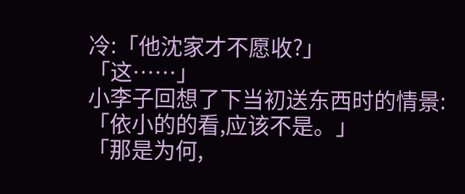冷:「他沈家才不愿收?」
「这……」
小李子回想了下当初送东西时的情景:「依小的的看,应该不是。」
「那是为何,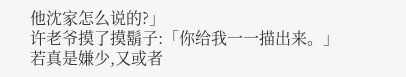他沈家怎么说的?」
许老爷摸了摸鬍子:「你给我一一描出来。」
若真是嫌少,又或者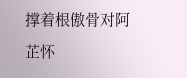撑着根傲骨对阿芷怀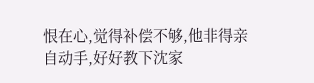恨在心,觉得补偿不够,他非得亲自动手,好好教下沈家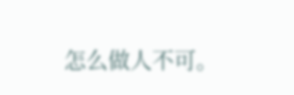怎么做人不可。